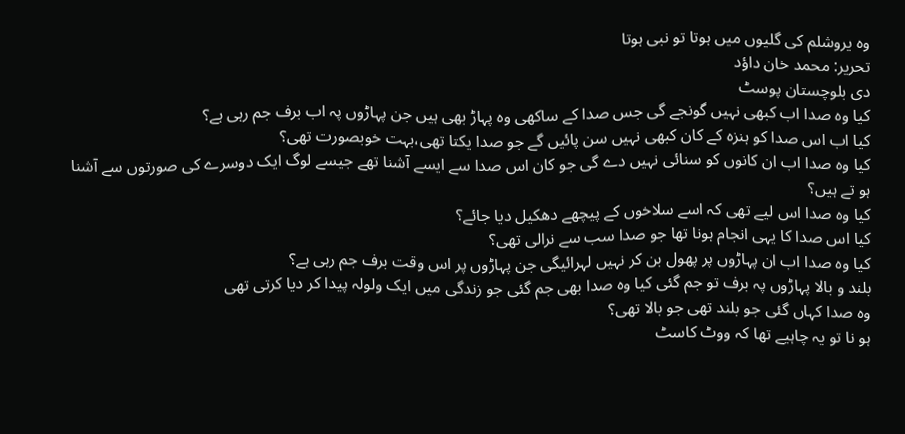وہ یروشلم کی گلیوں میں ہوتا تو نبی ہوتا
تحریر: محمد خان داؤد
دی بلوچستان پوسٹ
کیا وہ صدا اب کبھی نہیں گونجے گی جس صدا کے ساکھی وہ پہاڑ بھی ہیں جن پہاڑوں پہ اب برف جم رہی ہے؟
کیا اب اس صدا کو ہنزہ کے کان کبھی نہیں سن پائیں گے جو صدا یکتا تھی،بہت خوبصورت تھی؟
کیا وہ صدا اب ان کانوں کو سنائی نہیں دے گی جو کان اس صدا سے ایسے آشنا تھے جیسے لوگ ایک دوسرے کی صورتوں سے آشنا ہو تے ہیں؟
کیا وہ صدا اس لیے تھی کہ اسے سلاخوں کے پیچھے دھکیل دیا جائے؟
کیا اس صدا کا یہی انجام ہونا تھا جو صدا سب سے نرالی تھی؟
کیا وہ صدا اب ان پہاڑوں پر پھول بن کر نہیں لہرائیگی جن پہاڑوں پر اس وقت برف جم رہی ہے؟
بلند و بالا پہاڑوں پہ برف تو جم گئی کیا وہ صدا بھی جم گئی جو زندگی میں ایک ولولہ پیدا کر دیا کرتی تھی
وہ صدا کہاں گئی جو بلند تھی جو بالا تھی؟
ہو نا تو یہ چاہیے تھا کہ ووٹ کاسٹ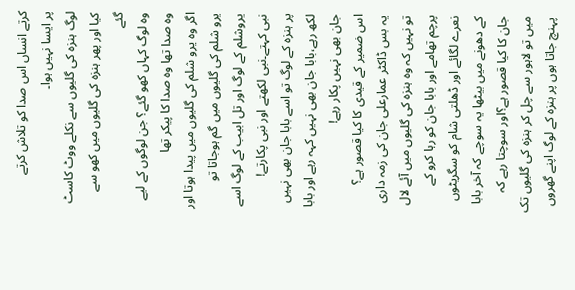کرتے انساں اس صدا کو تلاش کرتے
پر ایسا نہیں ہوا۔
لوگ ہنزہ کی گلیوں سے نکلے ووٹ کاسٹ کیا اور پھر ہنزہ کی گلیوں میں کھو سے گئے
وہ لوگ کہاں کھو گئے؟ جن لوگوں کے لیے وہ صدا تھا وہ صدا کا پیکر تھا
اگر وہ یرو شلم کی گلیوں میں پیدا ہوتا اور یرو شلم کی گلیوں میں گم ہوجاتا تو یروشلم کے لوگ اور تل ابیب کے لوگ اسے نبی کہتے۔نبی لکھتے اور نبی پکارتے!
پر ہنزہ کے لوگ تو اسے بابا جان بھی نہیں لکھ رہے،بابا جان بھی نہیں کہہ رہے اور بابا جان بھی نہیں پکار رہے!
اس ضمیر کے قیدی کا کیا قصور ہے؟
یہ بس ڈاکٹر عمارعلی جان کی زمہ داری تو نہیں کہ وہ ہنزہ کی گلیوں میں آئے لال پرچم تھامے اور بابا جان کو رہا کرو کے نعرے لگائے اور ڈھلتی شام کو سگریٹوں کے دھونے میں بیٹھا یہ سوچے کہ آخر بابا جان کا کیا قصور ہے؟اور سوچتا رہے کہ میں تو لاہور سے چل کر ہنزہ کی گلیوں تک پہنچ جاتا ہوں پر ہنزہ کے لوگ اپنے گھروں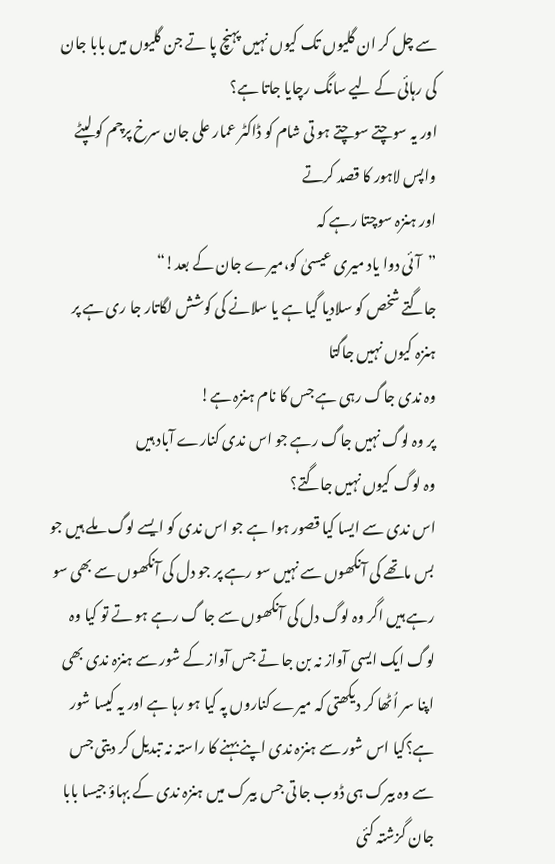سے چل کر ان گلیوں تک کیوں نہیں پہنچ پا تے جن گلیوں میں بابا جان کی رہائی کے لیے سانگ رچایا جاتا ہے؟
اور یہ سوچتے سوچتے ہو تی شام کو ڈاکٹر عمار علی جان سرخ پرچم کو لپٹے واپس لاہور کا قصد کرتے
اور ہنزہ سوچتا رہے کہ
”آئی دوا یاد میری عیسیٰ کو،میرے جان کے بعد!“
جاگتے شخص کو سلادیا گیا ہے یا سلانے کی کوشش لگاتار جا ری ہے پر ہنزہ کیوں نہیں جاگتا
وہ ندی جاگ رہی ہے جس کا نام ہنزہ ہے!
پر وہ لوگ نہیں جاگ رہے جو اس ندی کنارے آباد ہیں
وہ لوگ کیوں نہیں جاگتے؟
اس ندی سے ایسا کیا قصور ہوا ہے جو اس ندی کو ایسے لوگ ملے ہیں جو بس ماتھے کی آنکھوں سے نہیں سو رہے پر جو دل کی آنکھوں سے بھی سو رہے ہیں اگر وہ لوگ دل کی آنکھوں سے جا گ رہے ہو تے تو کیا وہ لوگ ایک ایسی آواز نہ بن جا تے جس آواز کے شور سے ہنزہ ندی بھی اپنا سر اُٹھا کر دیکھتی کہ میرے کناروں پہ کیا ہو رہا ہے اور یہ کیسا شور ہے؟کیا اس شور سے ہنزہ ندی اپنے بہنے کا راستہ نہ تبدیل کر دیتی جس سے وہ بیرک ہی ڈوب جا تی جس بیرک میں ہنزہ ندی کے بہاؤ جیسا بابا جان گزشتہ کئی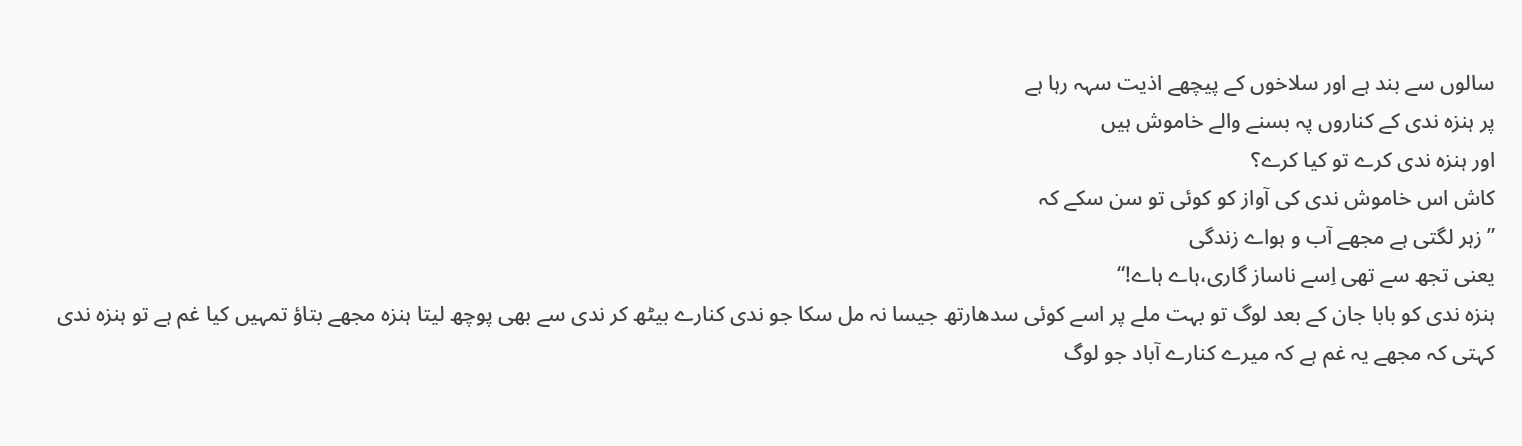سالوں سے بند ہے اور سلاخوں کے پیچھے اذیت سہہ رہا ہے
پر ہنزہ ندی کے کناروں پہ بسنے والے خاموش ہیں
اور ہنزہ ندی کرے تو کیا کرے؟
کاش اس خاموش ندی کی آواز کو کوئی تو سن سکے کہ
”زہر لگتی ہے مجھے آب و ہواے زندگی
یعنی تجھ سے تھی اِسے ناساز گاری،ہاے ہاے!“
ہنزہ ندی کو بابا جان کے بعد لوگ تو بہت ملے پر اسے کوئی سدھارتھ جیسا نہ مل سکا جو ندی کنارے بیٹھ کر ندی سے بھی پوچھ لیتا ہنزہ مجھے بتاؤ تمہیں کیا غم ہے تو ہنزہ ندی کہتی کہ مجھے یہ غم ہے کہ میرے کنارے آباد جو لوگ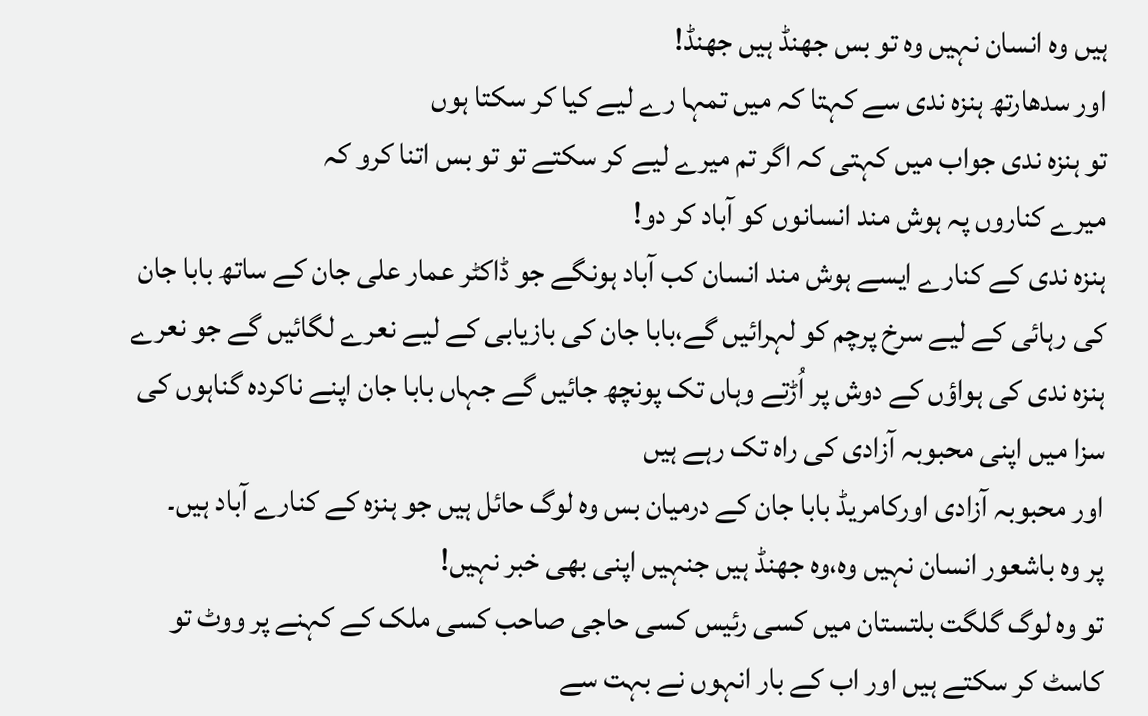ہیں وہ انسان نہیں وہ تو بس جھنڈ ہیں جھنڈ!
اور سدھارتھ ہنزہ ندی سے کہتا کہ میں تمہا رے لیے کیا کر سکتا ہوں
تو ہنزہ ندی جواب میں کہتی کہ اگر تم میرے لیے کر سکتے تو تو بس اتنا کرو کہ
میرے کناروں پہ ہوش مند انسانوں کو آباد کر دو!
ہنزہ ندی کے کنارے ایسے ہوش مند انسان کب آباد ہونگے جو ڈاکٹر عمار علی جان کے ساتھ بابا جان کی رہائی کے لیے سرخ پرچم کو لہرائیں گے،بابا جان کی بازیابی کے لیے نعرے لگائیں گے جو نعرے ہنزہ ندی کی ہواؤں کے دوش پر اُڑتے وہاں تک پونچھ جائیں گے جہاں بابا جان اپنے ناکردہ گناہوں کی سزا میں اپنی محبوبہ آزادی کی راہ تک رہے ہیں
اور محبوبہ آزادی اورکامریڈ بابا جان کے درمیان بس وہ لوگ حائل ہیں جو ہنزہ کے کنارے آباد ہیں۔
پر وہ باشعور انسان نہیں وہ،وہ جھنڈ ہیں جنہیں اپنی بھی خبر نہیں!
تو وہ لوگ گلگت بلتستان میں کسی رئیس کسی حاجی صاحب کسی ملک کے کہنے پر ووٹ تو کاسٹ کر سکتے ہیں اور اب کے بار انہوں نے بہت سے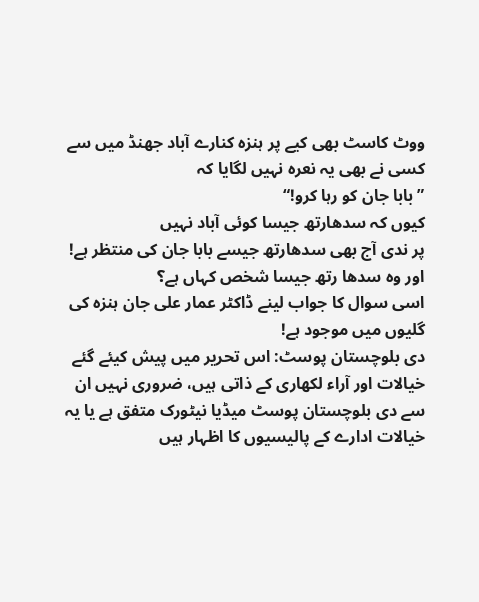ووٹ کاسٹ بھی کیے پر ہنزہ کنارے آباد جھنڈ میں سے کسی نے بھی یہ نعرہ نہیں لگایا کہ
”بابا جان کو رہا کرو!“
کیوں کہ سدھارتھ جیسا کوئی آباد نہیں
پر ندی آج بھی سدھارتھ جیسے بابا جان کی منتظر ہے!
اور وہ سدھا رتھ جیسا شخص کہاں ہے؟
اسی سوال کا جواب لینے ڈاکٹر عمار علی جان ہنزہ کی گلیوں میں موجود ہے!
دی بلوچستان پوسٹ: اس تحریر میں پیش کیئے گئے خیالات اور آراء لکھاری کے ذاتی ہیں، ضروری نہیں ان سے دی بلوچستان پوسٹ میڈیا نیٹورک متفق ہے یا یہ خیالات ادارے کے پالیسیوں کا اظہار ہیں